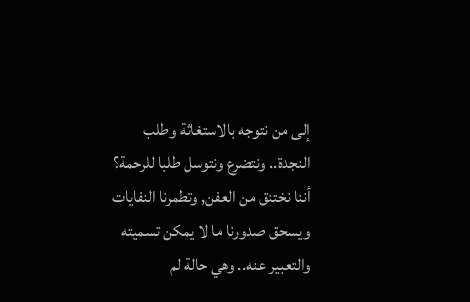إلى من نتوجه بالاستغاثة وطلب النجدة.. ونتضرع ونتوسل طلبا للرحمة؟ أننا نختنق من العفن, وتطمرنا النفايات ويسحق صدورنا ما لا يمكن تسميته والتعبير عنه.. وهي حالة لم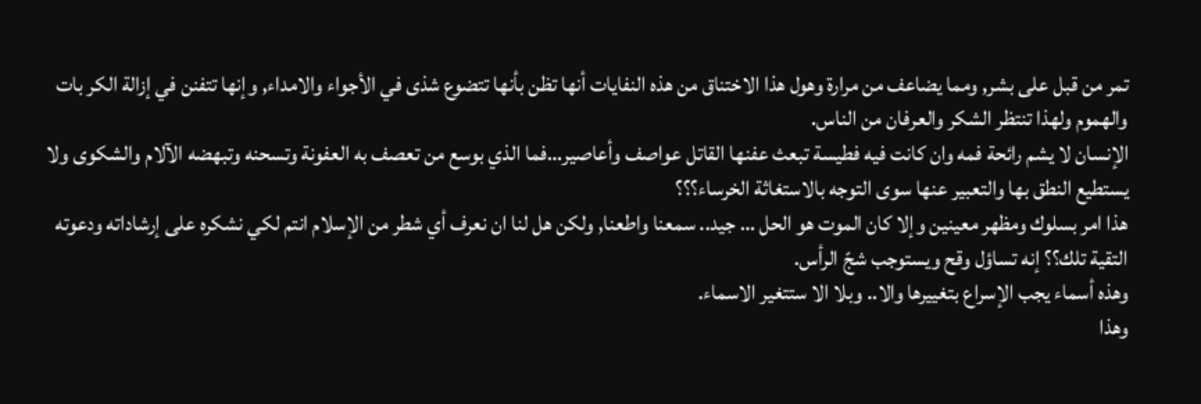تمر من قبل على بشر, ومما يضاعف من مرارة وهول هذا الاختناق من هذه النفايات أنها تظن بأنها تتضوع شذى في الأجواء والامداء, وإنها تتفنن في إزالة الكر بات والهموم ولهذا تنتظر الشكر والعرفان من الناس.
الإنسان لا يشم رائحة فمه وان كانت فيه فطيسة تبعث عفنها القاتل عواصف وأعاصير…فما الذي بوسع من تعصف به العفونة وتسحنه وتبهضه الآلام والشكوى ولا يستطيع النطق بها والتعبير عنها سوى التوجه بالاستغاثة الخرساء؟؟؟
هذا امر بسلوك ومظهر معينين وإلا كان الموت هو الحل … جيد.. سمعنا واطعنا, ولكن هل لنا ان نعرف أي شطر من الإسلام انتم لكي نشكره على إرشاداته ودعوته التقية تلك؟؟ إنه تساؤل وقح ويستوجب شجّ الرأس.
وهذه أسماء يجب الإسراع بتغييرها والا.. وبلا الا ستتغير الاسماء.
وهذا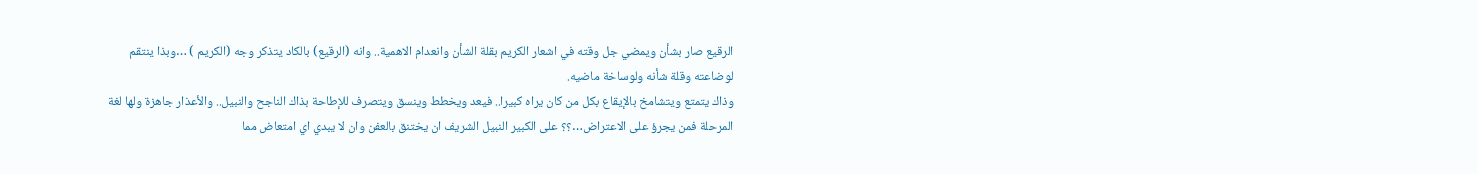الرقيع صار بشأن ويمضي جل وقته في اشعار الكريم بقلة الشأن وانعدام الاهمية.. وانه (الرقيع) بالكاد يتذكر وجه (الكريم ) …وبذا ينتقم لوضاعته وقلة شأنه ولوساخة ماضيه.
وذاك يتمتع ويتشامخ بالإيقاع بكل من كان يراه كبيرا.. فيعد ويخطط وينسق ويتصرف للإطاحة بذاك الناجح والنبيل.. والأعذار جاهزة ولها لغة المرحلة فمن يجرؤ على الاعتراض…؟؟ على الكبير النبيل الشريف ان يختنق بالعفن وان لا يبدي اي امتعاض مما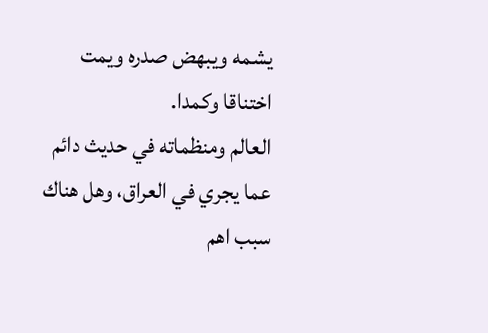يشمه ويبهض صدره ويمت اختناقا وكمدا.
العالم ومنظماته في حديث دائم عما يجري في العراق، وهل هناك سبب اهم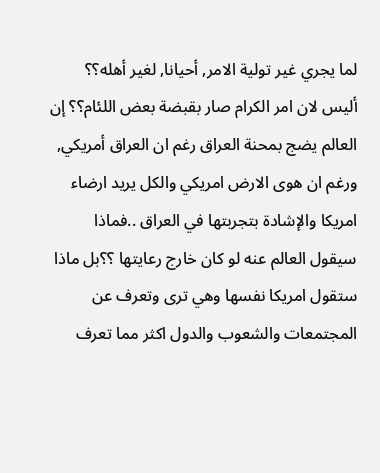لما يجري غير تولية الامر, أحيانا, لغير أهله؟؟ أليس لان امر الكرام صار بقبضة بعض اللئام؟؟ إن العالم يضج بمحنة العراق رغم ان العراق أمريكي, ورغم ان هوى الارض امريكي والكل يريد ارضاء امريكا والإشادة بتجربتها في العراق ..فماذا سيقول العالم عنه لو كان خارج رعايتها ؟؟بل ماذا ستقول امريكا نفسها وهي ترى وتعرف عن المجتمعات والشعوب والدول اكثر مما تعرف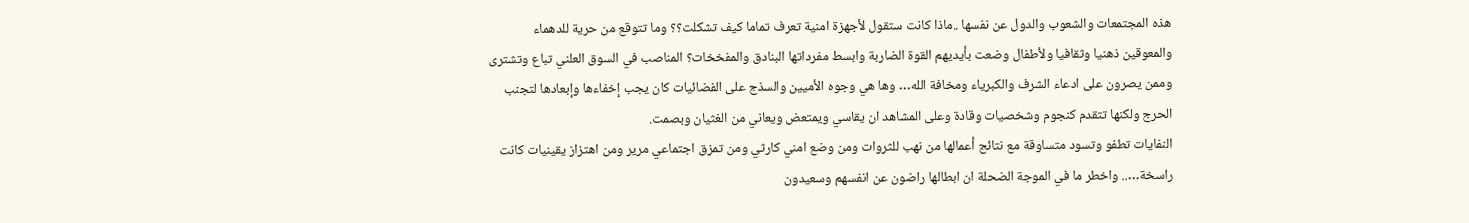هذه المجتمعات والشعوب والدول عن نفسها ..ماذا كانت ستقول لأجهزة امنية تعرف تماما كيف تشكلت؟؟ وما تتوقع من حرية للدهماء والمعوقين ذهنيا وثقافيا ولأطفال وضعت بأيديهم القوة الضاربة وابسط مفرداتها البنادق والمفخخات؟ المناصب في السوق العلني تباع وتشترى وممن يصرون على ادعاء الشرف والكبرياء ومخافة الله… وها هي وجوه الأميين والسذج على الفضائيات كان يجب إخفاءها وإبعادها لتجنب الحرج ولكنها تتقدم كنجوم وشخصيات وقادة وعلى المشاهد ان يقاسي ويمتعض ويعاني من الغثيان وبصمت.
النفايات تطفو وتسود متساوقة مع نتائج أعمالها من نهب للثروات ومن وضع امني كارثي ومن تمزق اجتماعي مرير ومن اهتزاز يقينيات كانت راسخة….. واخطر ما في الموجة الضحلة ان ابطالها راضون عن انفسهم وسعيدون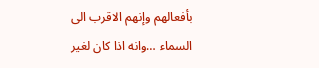بأفعالهم وإنهم الاقرب الى السماء …وانه اذا كان لغير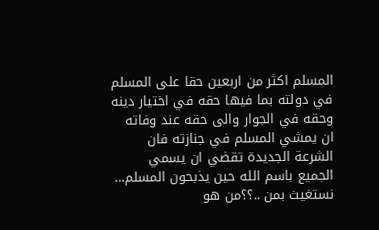المسلم اكثر من اربعين حقا على المسلم في دولته بما فيها حقه في اختيار دينه وحقه في الجوار والى حقه عند وفاته ان يمشي المسلم في جنازته فان الشرعة الجديدة تقضي ان يسمي الجميع باسم الله حين يذبحون المسلم…
نستغيث بمن ..؟؟من هو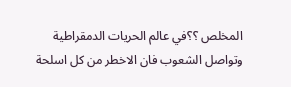المخلص ؟؟في عالم الحريات الدمقراطية وتواصل الشعوب فان الاخطر من كل اسلحة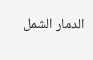الدمار الشمل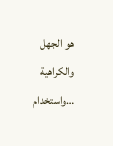هو الجهل والكراهية …واستخدام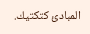المبادئ كتكتيك.